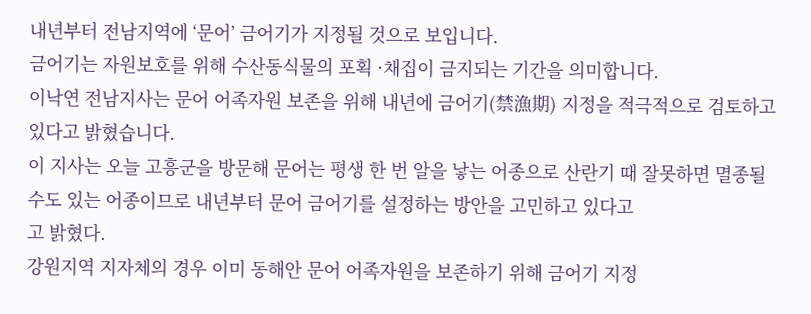내년부터 전남지역에 ‘문어’ 금어기가 지정될 것으로 보입니다.
금어기는 자원보호를 위해 수산동식물의 포획 ·채집이 금지되는 기간을 의미합니다.
이낙연 전남지사는 문어 어족자원 보존을 위해 내년에 금어기(禁漁期) 지정을 적극적으로 검토하고 있다고 밝혔습니다.
이 지사는 오늘 고흥군을 방문해 문어는 평생 한 번 알을 낳는 어종으로 산란기 때 잘못하면 멸종될 수도 있는 어종이므로 내년부터 문어 금어기를 설정하는 방안을 고민하고 있다고
고 밝혔다.
강원지역 지자체의 경우 이미 동해안 문어 어족자원을 보존하기 위해 금어기 지정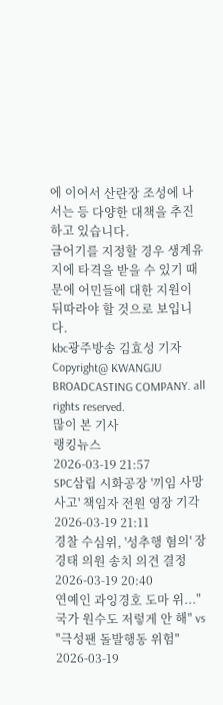에 이어서 산란장 조성에 나서는 등 다양한 대책을 추진하고 있습니다.
금어기를 지정할 경우 생계유지에 타격을 받을 수 있기 때문에 어민들에 대한 지원이 뒤따라야 할 것으로 보입니다.
kbc광주방송 김효성 기자
Copyright@ KWANGJU BROADCASTING COMPANY. all rights reserved.
많이 본 기사
랭킹뉴스
2026-03-19 21:57
SPC삼립 시화공장 '끼임 사망사고' 책임자 전원 영장 기각
2026-03-19 21:11
경찰 수심위, '성추행 혐의' 장경태 의원 송치 의견 결정
2026-03-19 20:40
연예인 과잉경호 도마 위..."국가 원수도 저렇게 안 해" vs "극성팬 돌발행동 위험"
2026-03-19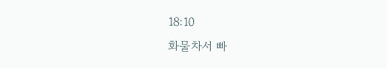18:10
화물차서 빠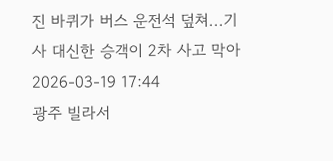진 바퀴가 버스 운전석 덮쳐...기사 대신한 승객이 2차 사고 막아
2026-03-19 17:44
광주 빌라서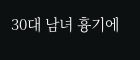30대 남녀 흉기에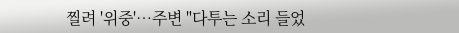찔려 '위중'…주변 "다투는 소리 들었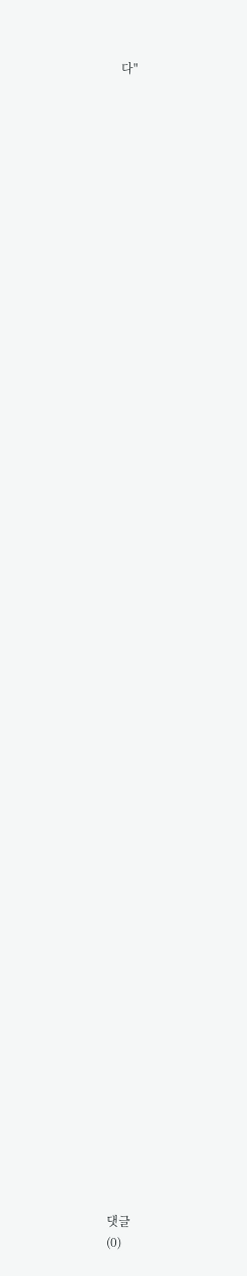다"























































댓글
(0)